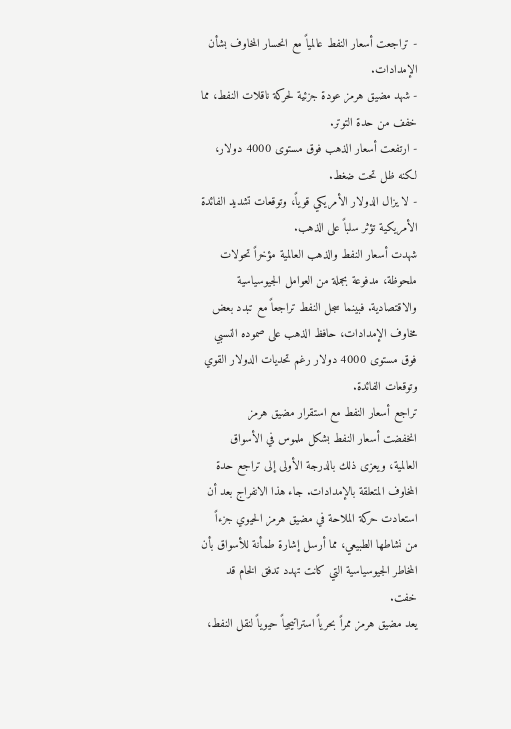- تراجعت أسعار النفط عالمياً مع انحسار المخاوف بشأن الإمدادات.
- شهد مضيق هرمز عودة جزئية لحركة ناقلات النفط، مما خفف من حدة التوتر.
- ارتفعت أسعار الذهب فوق مستوى 4000 دولار، لكنه ظل تحت ضغط.
- لا يزال الدولار الأمريكي قوياً، وتوقعات تشديد الفائدة الأمريكية تؤثر سلباً على الذهب.
شهدت أسعار النفط والذهب العالمية مؤخراً تحولات ملحوظة، مدفوعة بجملة من العوامل الجيوسياسية والاقتصادية. فبينما سجل النفط تراجعاً مع تبدد بعض مخاوف الإمدادات، حافظ الذهب على صموده النسبي فوق مستوى 4000 دولار رغم تحديات الدولار القوي وتوقعات الفائدة.
تراجع أسعار النفط مع استقرار مضيق هرمز
انخفضت أسعار النفط بشكل ملموس في الأسواق العالمية، ويعزى ذلك بالدرجة الأولى إلى تراجع حدة المخاوف المتعلقة بالإمدادات. جاء هذا الانفراج بعد أن استعادت حركة الملاحة في مضيق هرمز الحيوي جزءاً من نشاطها الطبيعي، مما أرسل إشارة طمأنة للأسواق بأن المخاطر الجيوسياسية التي كانت تهدد تدفق الخام قد خفت.
يعد مضيق هرمز ممراً بحرياً استراتيجياً حيوياً لنقل النفط،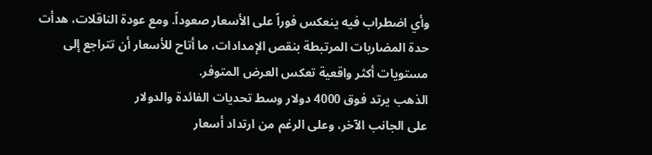وأي اضطراب فيه ينعكس فوراً على الأسعار صعوداً. ومع عودة الناقلات، هدأت حدة المضاربات المرتبطة بنقص الإمدادات، ما أتاح للأسعار أن تتراجع إلى مستويات أكثر واقعية تعكس العرض المتوفر.
الذهب يرتد فوق 4000 دولار وسط تحديات الفائدة والدولار
على الجانب الآخر، وعلى الرغم من ارتداد أسعار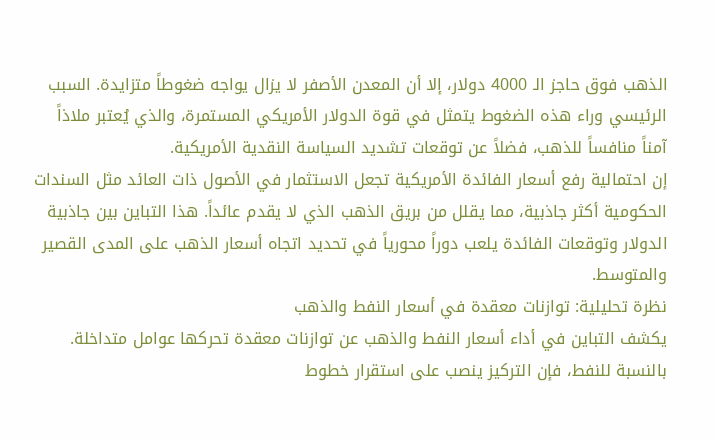الذهب فوق حاجز الـ 4000 دولار، إلا أن المعدن الأصفر لا يزال يواجه ضغوطاً متزايدة. السبب الرئيسي وراء هذه الضغوط يتمثل في قوة الدولار الأمريكي المستمرة، والذي يُعتبر ملاذاً آمناً منافساً للذهب، فضلاً عن توقعات تشديد السياسة النقدية الأمريكية.
إن احتمالية رفع أسعار الفائدة الأمريكية تجعل الاستثمار في الأصول ذات العائد مثل السندات الحكومية أكثر جاذبية، مما يقلل من بريق الذهب الذي لا يقدم عائداً. هذا التباين بين جاذبية الدولار وتوقعات الفائدة يلعب دوراً محورياً في تحديد اتجاه أسعار الذهب على المدى القصير والمتوسط.
نظرة تحليلية: توازنات معقدة في أسعار النفط والذهب
يكشف التباين في أداء أسعار النفط والذهب عن توازنات معقدة تحركها عوامل متداخلة. بالنسبة للنفط، فإن التركيز ينصب على استقرار خطوط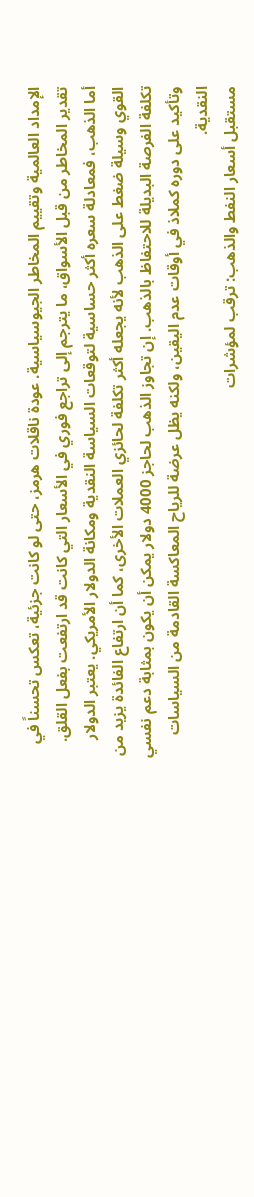الإمداد العالمية وتقييم المخاطر الجيوسياسية. عودة ناقلات هرمز، حتى لو كانت جزئية، تعكس تحسناً في تقدير المخاطر من قبل الأسواق، ما يترجم إلى تراجع فوري في الأسعار التي كانت قد ارتفعت بفعل القلق.
أما الذهب، فمعادلة سعره أكثر حساسية لتوقعات السياسة النقدية ومكانة الدولار الأمريكي. يعتبر الدولار القوي وسيلة ضغط على الذهب لأنه يجعله أكثر تكلفة لحائزي العملات الأخرى، كما أن ارتفاع الفائدة يزيد من تكلفة الفرصة البديلة للاحتفاظ بالذهب. إن تجاوز الذهب لحاجز 4000 دولار يمكن أن يكون بمثابة دعم نفسي وتأكيد على دوره كملاذ في أوقات عدم اليقين، ولكنه يظل عرضة للرياح المعاكسة القادمة من السياسات النقدية.
مستقبل أسعار النفط والذهب: ترقب لمؤشرات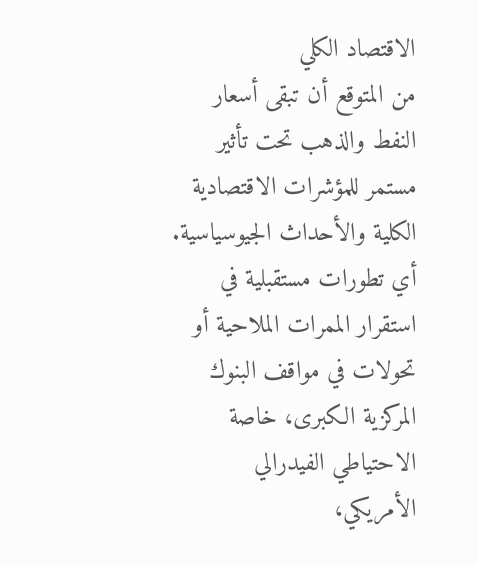الاقتصاد الكلي
من المتوقع أن تبقى أسعار النفط والذهب تحت تأثير مستمر للمؤشرات الاقتصادية الكلية والأحداث الجيوسياسية. أي تطورات مستقبلية في استقرار الممرات الملاحية أو تحولات في مواقف البنوك المركزية الكبرى، خاصة الاحتياطي الفيدرالي الأمريكي،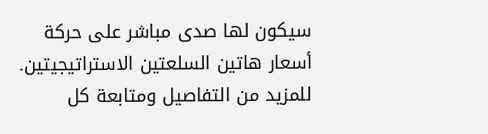سيكون لها صدى مباشر على حركة أسعار هاتين السلعتين الاستراتيجيتين.
للمزيد من التفاصيل ومتابعة كل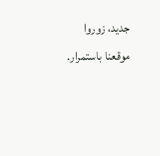جديد، زوروا موقعنا باستمرار.